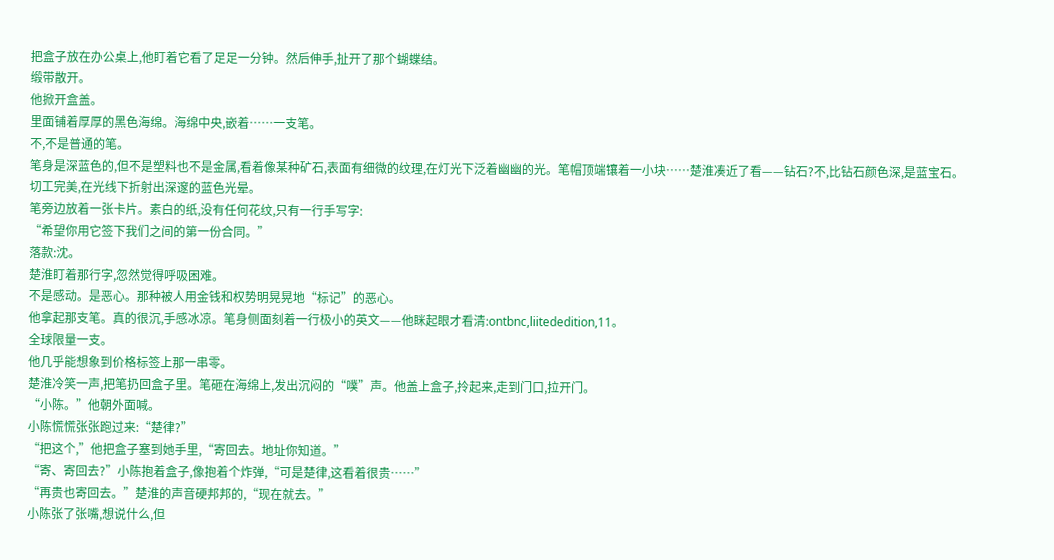把盒子放在办公桌上,他盯着它看了足足一分钟。然后伸手,扯开了那个蝴蝶结。
缎带散开。
他掀开盒盖。
里面铺着厚厚的黑色海绵。海绵中央,嵌着……一支笔。
不,不是普通的笔。
笔身是深蓝色的,但不是塑料也不是金属,看着像某种矿石,表面有细微的纹理,在灯光下泛着幽幽的光。笔帽顶端镶着一小块……楚淮凑近了看——钻石?不,比钻石颜色深,是蓝宝石。切工完美,在光线下折射出深邃的蓝色光晕。
笔旁边放着一张卡片。素白的纸,没有任何花纹,只有一行手写字:
“希望你用它签下我们之间的第一份合同。”
落款:沈。
楚淮盯着那行字,忽然觉得呼吸困难。
不是感动。是恶心。那种被人用金钱和权势明晃晃地“标记”的恶心。
他拿起那支笔。真的很沉,手感冰凉。笔身侧面刻着一行极小的英文——他眯起眼才看清:ontbnc,liitededition,11。
全球限量一支。
他几乎能想象到价格标签上那一串零。
楚淮冷笑一声,把笔扔回盒子里。笔砸在海绵上,发出沉闷的“噗”声。他盖上盒子,拎起来,走到门口,拉开门。
“小陈。”他朝外面喊。
小陈慌慌张张跑过来:“楚律?”
“把这个,”他把盒子塞到她手里,“寄回去。地址你知道。”
“寄、寄回去?”小陈抱着盒子,像抱着个炸弹,“可是楚律,这看着很贵……”
“再贵也寄回去。”楚淮的声音硬邦邦的,“现在就去。”
小陈张了张嘴,想说什么,但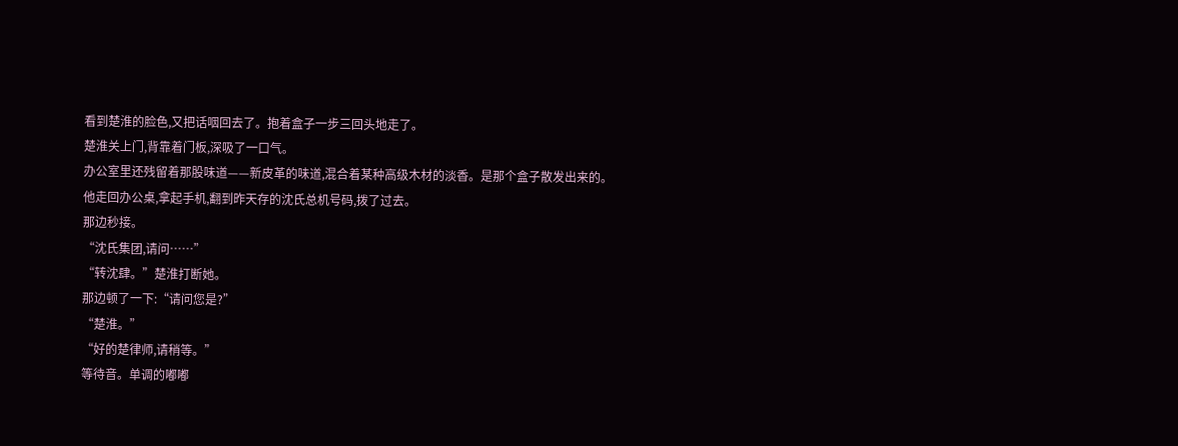看到楚淮的脸色,又把话咽回去了。抱着盒子一步三回头地走了。
楚淮关上门,背靠着门板,深吸了一口气。
办公室里还残留着那股味道——新皮革的味道,混合着某种高级木材的淡香。是那个盒子散发出来的。
他走回办公桌,拿起手机,翻到昨天存的沈氏总机号码,拨了过去。
那边秒接。
“沈氏集团,请问……”
“转沈肆。”楚淮打断她。
那边顿了一下:“请问您是?”
“楚淮。”
“好的楚律师,请稍等。”
等待音。单调的嘟嘟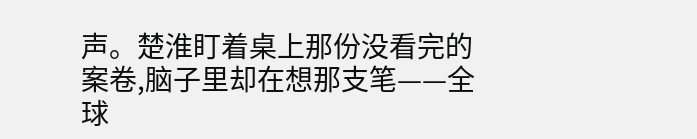声。楚淮盯着桌上那份没看完的案卷,脑子里却在想那支笔——全球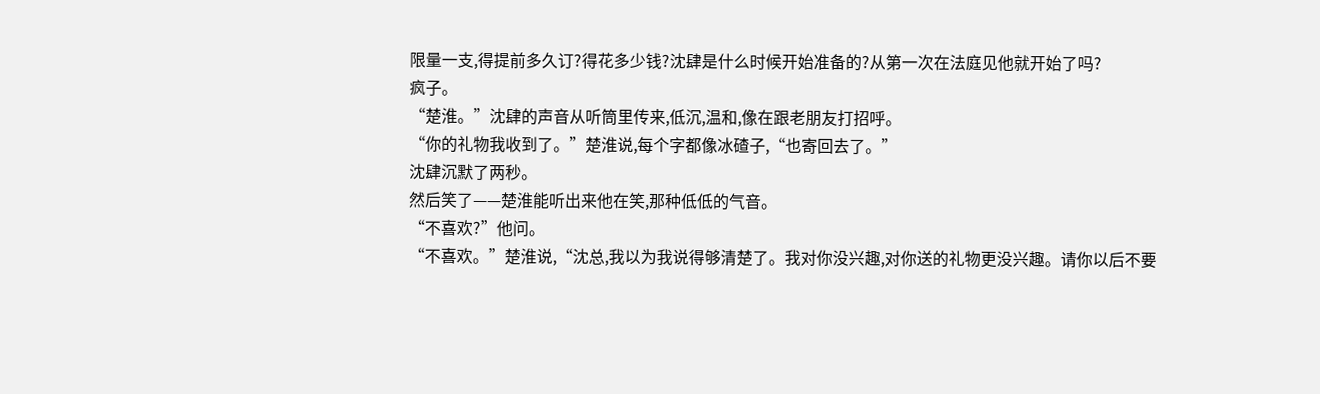限量一支,得提前多久订?得花多少钱?沈肆是什么时候开始准备的?从第一次在法庭见他就开始了吗?
疯子。
“楚淮。”沈肆的声音从听筒里传来,低沉,温和,像在跟老朋友打招呼。
“你的礼物我收到了。”楚淮说,每个字都像冰碴子,“也寄回去了。”
沈肆沉默了两秒。
然后笑了——楚淮能听出来他在笑,那种低低的气音。
“不喜欢?”他问。
“不喜欢。”楚淮说,“沈总,我以为我说得够清楚了。我对你没兴趣,对你送的礼物更没兴趣。请你以后不要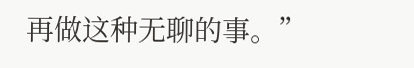再做这种无聊的事。”